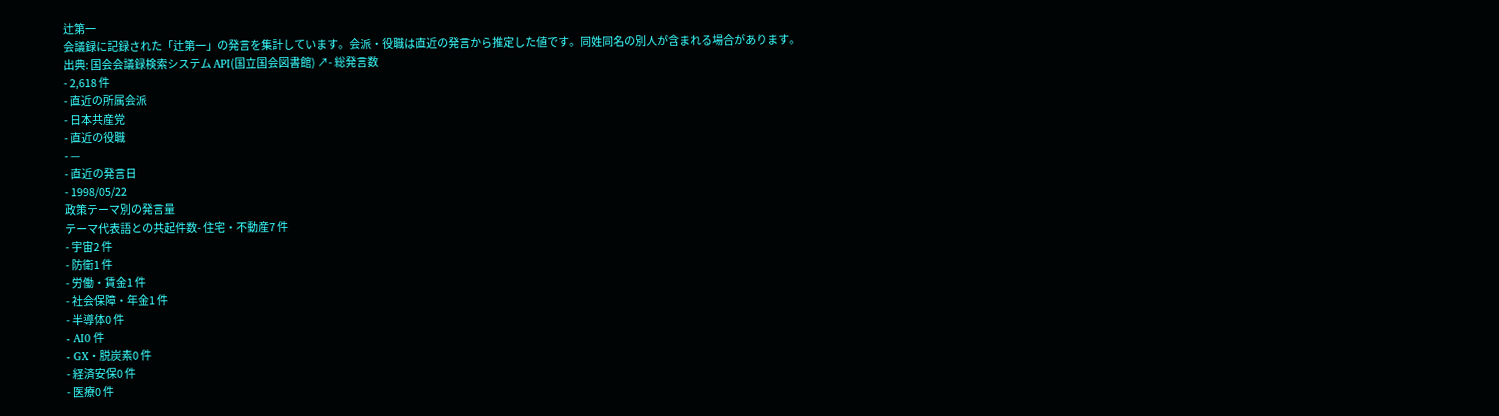辻第一
会議録に記録された「辻第一」の発言を集計しています。会派・役職は直近の発言から推定した値です。同姓同名の別人が含まれる場合があります。
出典: 国会会議録検索システム API(国立国会図書館) ↗- 総発言数
- 2,618 件
- 直近の所属会派
- 日本共産党
- 直近の役職
- —
- 直近の発言日
- 1998/05/22
政策テーマ別の発言量
テーマ代表語との共起件数- 住宅・不動産7 件
- 宇宙2 件
- 防衛1 件
- 労働・賃金1 件
- 社会保障・年金1 件
- 半導体0 件
- AI0 件
- GX・脱炭素0 件
- 経済安保0 件
- 医療0 件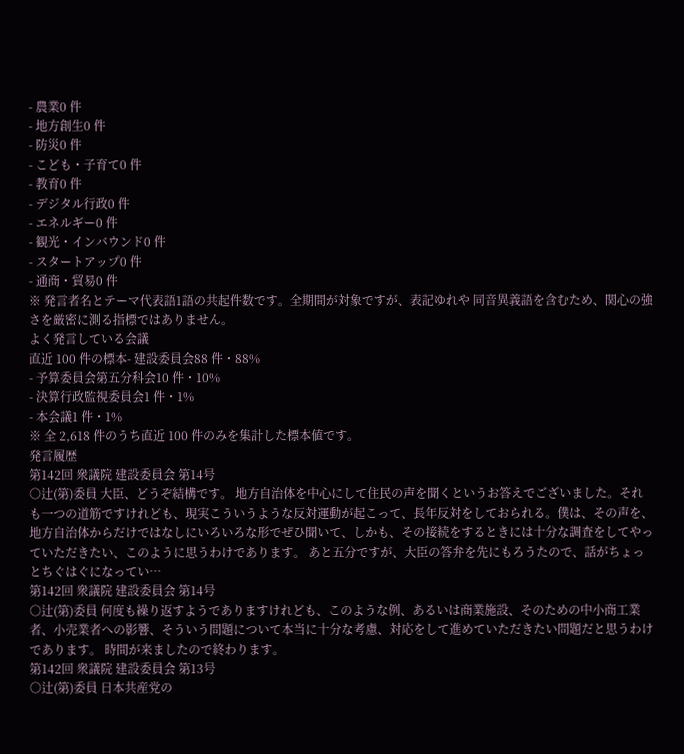- 農業0 件
- 地方創生0 件
- 防災0 件
- こども・子育て0 件
- 教育0 件
- デジタル行政0 件
- エネルギー0 件
- 観光・インバウンド0 件
- スタートアップ0 件
- 通商・貿易0 件
※ 発言者名とテーマ代表語1語の共起件数です。全期間が対象ですが、表記ゆれや 同音異義語を含むため、関心の強さを厳密に測る指標ではありません。
よく発言している会議
直近 100 件の標本- 建設委員会88 件・88%
- 予算委員会第五分科会10 件・10%
- 決算行政監視委員会1 件・1%
- 本会議1 件・1%
※ 全 2,618 件のうち直近 100 件のみを集計した標本値です。
発言履歴
第142回 衆議院 建設委員会 第14号
○辻(第)委員 大臣、どうぞ結構です。 地方自治体を中心にして住民の声を聞くというお答えでございました。それも一つの道筋ですけれども、現実こういうような反対運動が起こって、長年反対をしておられる。僕は、その声を、地方自治体からだけではなしにいろいろな形でぜひ聞いて、しかも、その接続をするときには十分な調査をしてやっていただきたい、このように思うわけであります。 あと五分ですが、大臣の答弁を先にもろうたので、話がちょっとちぐはぐになってい…
第142回 衆議院 建設委員会 第14号
○辻(第)委員 何度も繰り返すようでありますけれども、このような例、あるいは商業施設、そのための中小商工業者、小売業者への影響、そういう問題について本当に十分な考慮、対応をして進めていただきたい問題だと思うわけであります。 時間が来ましたので終わります。
第142回 衆議院 建設委員会 第13号
○辻(第)委員 日本共産党の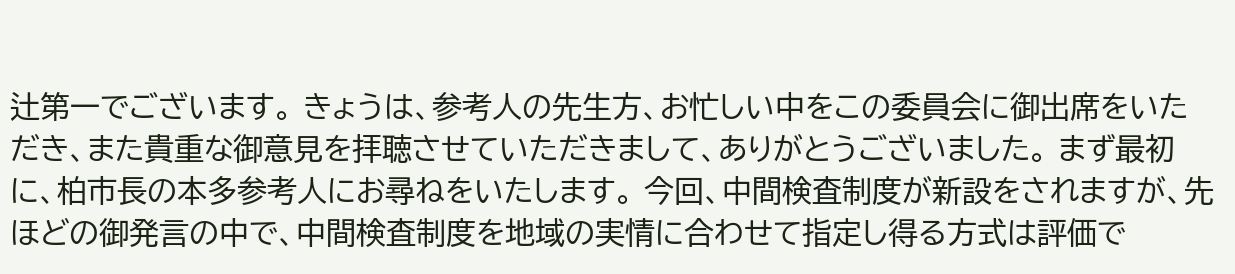辻第一でございます。 きょうは、参考人の先生方、お忙しい中をこの委員会に御出席をいただき、また貴重な御意見を拝聴させていただきまして、ありがとうございました。 まず最初に、柏市長の本多参考人にお尋ねをいたします。 今回、中間検査制度が新設をされますが、先ほどの御発言の中で、中間検査制度を地域の実情に合わせて指定し得る方式は評価で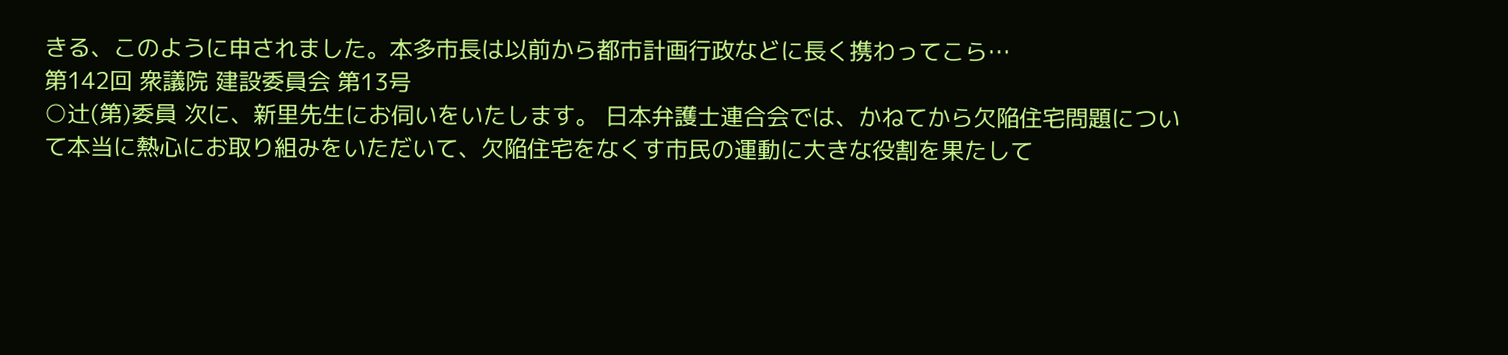きる、このように申されました。本多市長は以前から都市計画行政などに長く携わってこら…
第142回 衆議院 建設委員会 第13号
○辻(第)委員 次に、新里先生にお伺いをいたします。 日本弁護士連合会では、かねてから欠陥住宅問題について本当に熱心にお取り組みをいただいて、欠陥住宅をなくす市民の運動に大きな役割を果たして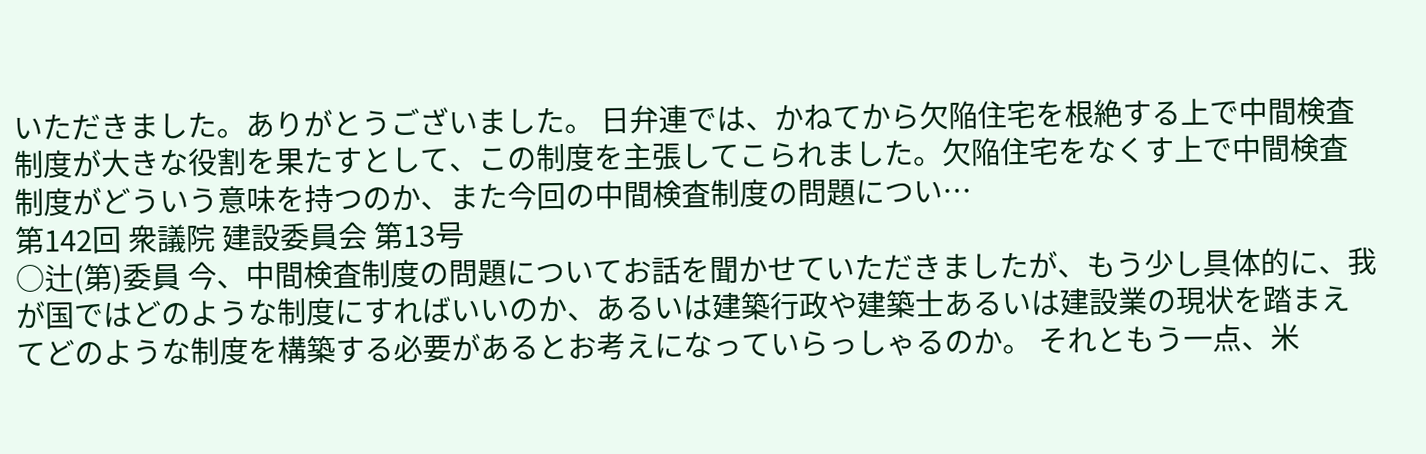いただきました。ありがとうございました。 日弁連では、かねてから欠陥住宅を根絶する上で中間検査制度が大きな役割を果たすとして、この制度を主張してこられました。欠陥住宅をなくす上で中間検査制度がどういう意味を持つのか、また今回の中間検査制度の問題につい…
第142回 衆議院 建設委員会 第13号
○辻(第)委員 今、中間検査制度の問題についてお話を聞かせていただきましたが、もう少し具体的に、我が国ではどのような制度にすればいいのか、あるいは建築行政や建築士あるいは建設業の現状を踏まえてどのような制度を構築する必要があるとお考えになっていらっしゃるのか。 それともう一点、米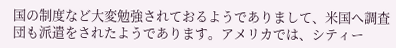国の制度など大変勉強されておるようでありまして、米国へ調査団も派遣をされたようであります。アメリカでは、シティー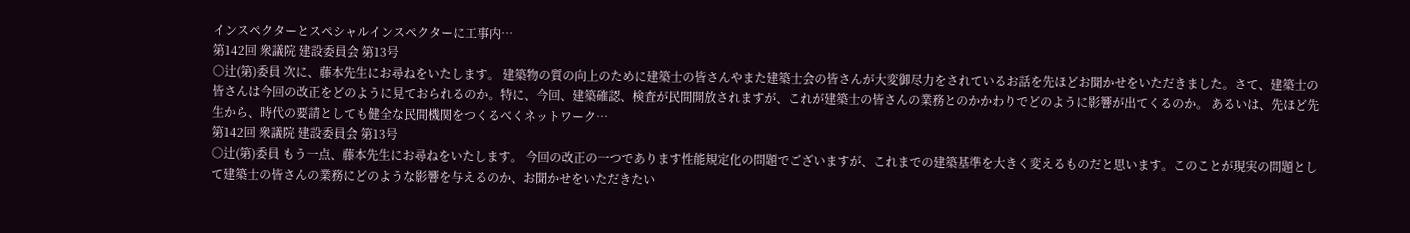インスペクターとスペシャルインスペクターに工事内…
第142回 衆議院 建設委員会 第13号
○辻(第)委員 次に、藤本先生にお尋ねをいたします。 建築物の質の向上のために建築士の皆さんやまた建築士会の皆さんが大変御尽力をされているお話を先ほどお聞かせをいただきました。さて、建築士の皆さんは今回の改正をどのように見ておられるのか。特に、今回、建築確認、検査が民間開放されますが、これが建築士の皆さんの業務とのかかわりでどのように影響が出てくるのか。 あるいは、先ほど先生から、時代の要請としても健全な民間機関をつくるべくネットワーク…
第142回 衆議院 建設委員会 第13号
○辻(第)委員 もう一点、藤本先生にお尋ねをいたします。 今回の改正の一つであります性能規定化の問題でございますが、これまでの建築基準を大きく変えるものだと思います。このことが現実の問題として建築士の皆さんの業務にどのような影響を与えるのか、お聞かせをいただきたい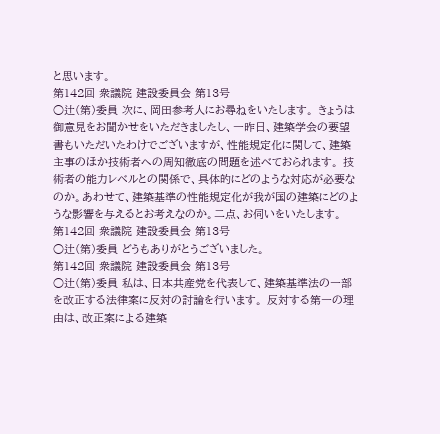と思います。
第142回 衆議院 建設委員会 第13号
○辻(第)委員 次に、岡田参考人にお尋ねをいたします。 きょうは御意見をお聞かせをいただきましたし、一昨日、建築学会の要望書もいただいたわけでございますが、性能規定化に関して、建築主事のほか技術者への周知徹底の問題を述べておられます。 技術者の能力レベルとの関係で、具体的にどのような対応が必要なのか。あわせて、建築基準の性能規定化が我が国の建築にどのような影響を与えるとお考えなのか。二点、お伺いをいたします。
第142回 衆議院 建設委員会 第13号
○辻(第)委員 どうもありがとうございました。
第142回 衆議院 建設委員会 第13号
○辻(第)委員 私は、日本共産党を代表して、建築基準法の一部を改正する法律案に反対の討論を行います。 反対する第一の理由は、改正案による建築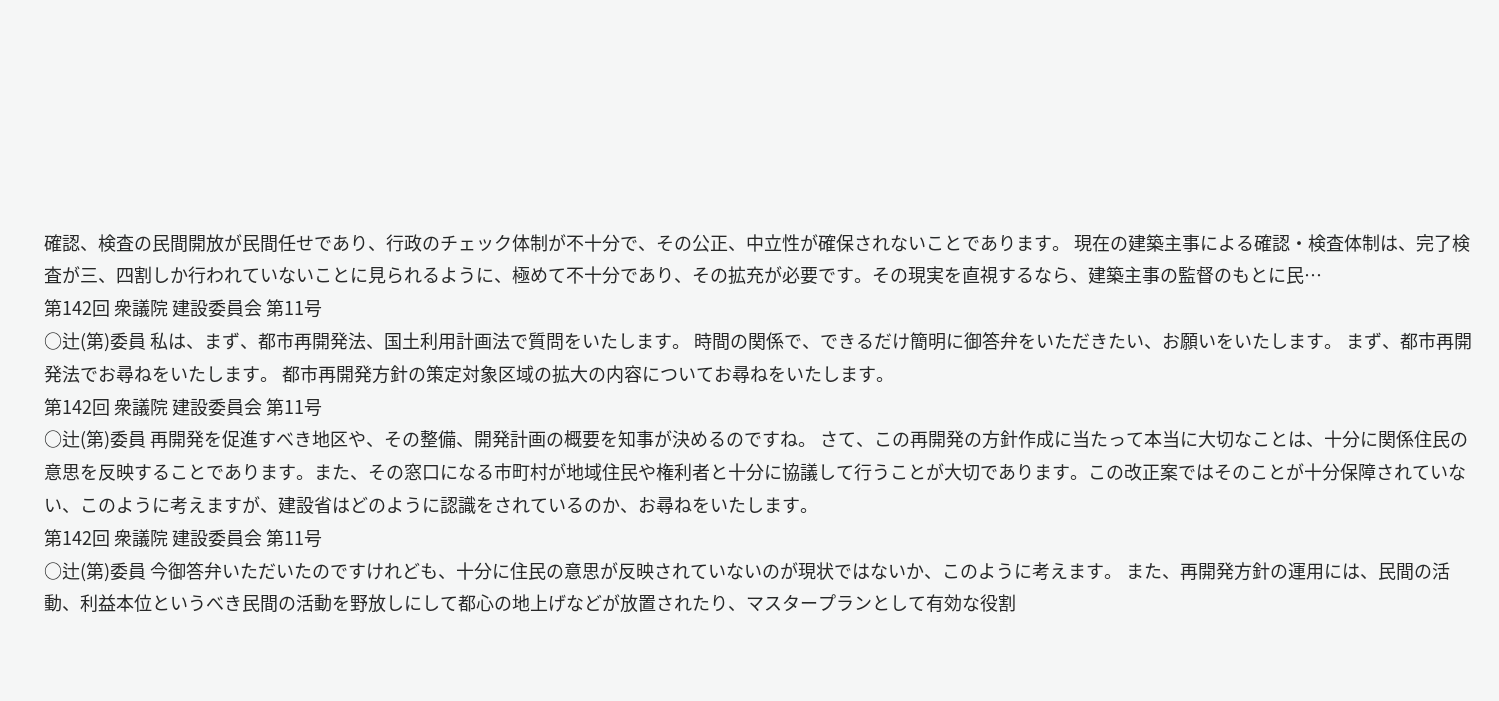確認、検査の民間開放が民間任せであり、行政のチェック体制が不十分で、その公正、中立性が確保されないことであります。 現在の建築主事による確認・検査体制は、完了検査が三、四割しか行われていないことに見られるように、極めて不十分であり、その拡充が必要です。その現実を直視するなら、建築主事の監督のもとに民…
第142回 衆議院 建設委員会 第11号
○辻(第)委員 私は、まず、都市再開発法、国土利用計画法で質問をいたします。 時間の関係で、できるだけ簡明に御答弁をいただきたい、お願いをいたします。 まず、都市再開発法でお尋ねをいたします。 都市再開発方針の策定対象区域の拡大の内容についてお尋ねをいたします。
第142回 衆議院 建設委員会 第11号
○辻(第)委員 再開発を促進すべき地区や、その整備、開発計画の概要を知事が決めるのですね。 さて、この再開発の方針作成に当たって本当に大切なことは、十分に関係住民の意思を反映することであります。また、その窓口になる市町村が地域住民や権利者と十分に協議して行うことが大切であります。この改正案ではそのことが十分保障されていない、このように考えますが、建設省はどのように認識をされているのか、お尋ねをいたします。
第142回 衆議院 建設委員会 第11号
○辻(第)委員 今御答弁いただいたのですけれども、十分に住民の意思が反映されていないのが現状ではないか、このように考えます。 また、再開発方針の運用には、民間の活動、利益本位というべき民間の活動を野放しにして都心の地上げなどが放置されたり、マスタープランとして有効な役割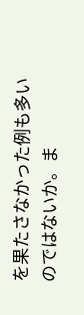を果たさなかった例も多いのではないか。ま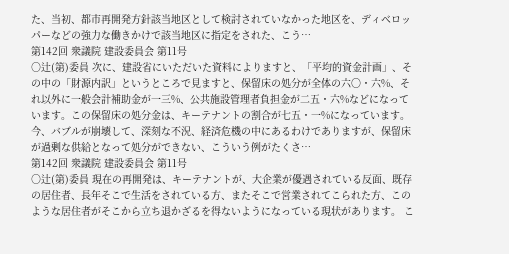た、当初、都市再開発方針該当地区として検討されていなかった地区を、ディベロッパーなどの強力な働きかけで該当地区に指定をされた、こう…
第142回 衆議院 建設委員会 第11号
○辻(第)委員 次に、建設省にいただいた資料によりますと、「平均的資金計画」、その中の「財源内訳」というところで見ますと、保留床の処分が全体の六〇・六%、それ以外に一般会計補助金が一三%、公共施設管理者負担金が二五・六%などになっています。この保留床の処分金は、キーテナントの割合が七五・一%になっています。 今、バブルが崩壊して、深刻な不況、経済危機の中にあるわけでありますが、保留床が過剰な供給となって処分ができない、こういう例がたくさ…
第142回 衆議院 建設委員会 第11号
○辻(第)委員 現在の再開発は、キーテナントが、大企業が優遇されている反面、既存の居住者、長年そこで生活をされている方、またそこで営業されてこられた方、このような居住者がそこから立ち退かざるを得ないようになっている現状があります。 こ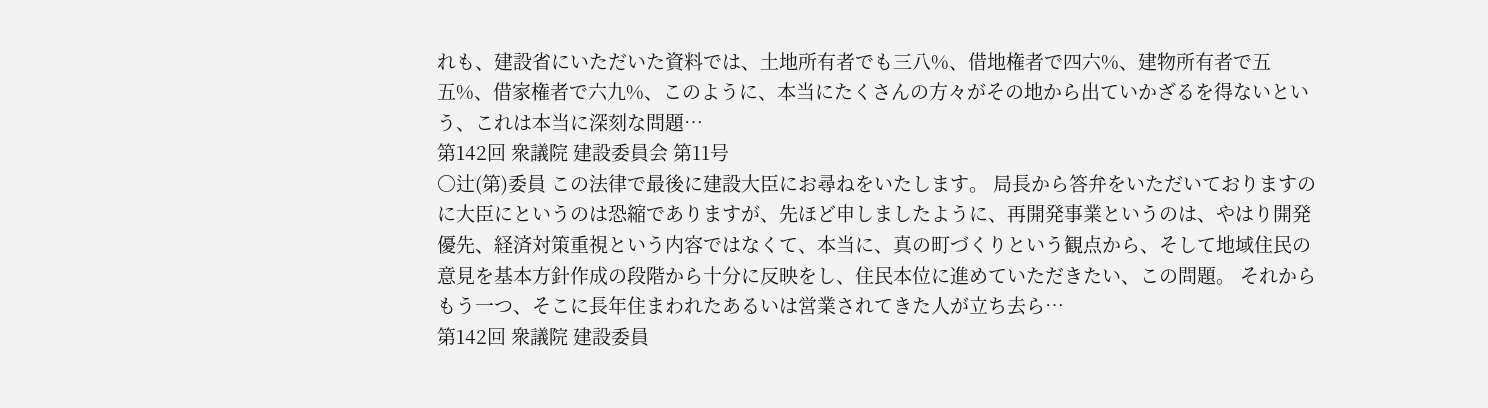れも、建設省にいただいた資料では、土地所有者でも三八%、借地権者で四六%、建物所有者で五五%、借家権者で六九%、このように、本当にたくさんの方々がその地から出ていかざるを得ないという、これは本当に深刻な問題…
第142回 衆議院 建設委員会 第11号
○辻(第)委員 この法律で最後に建設大臣にお尋ねをいたします。 局長から答弁をいただいておりますのに大臣にというのは恐縮でありますが、先ほど申しましたように、再開発事業というのは、やはり開発優先、経済対策重視という内容ではなくて、本当に、真の町づくりという観点から、そして地域住民の意見を基本方針作成の段階から十分に反映をし、住民本位に進めていただきたい、この問題。 それからもう一つ、そこに長年住まわれたあるいは営業されてきた人が立ち去ら…
第142回 衆議院 建設委員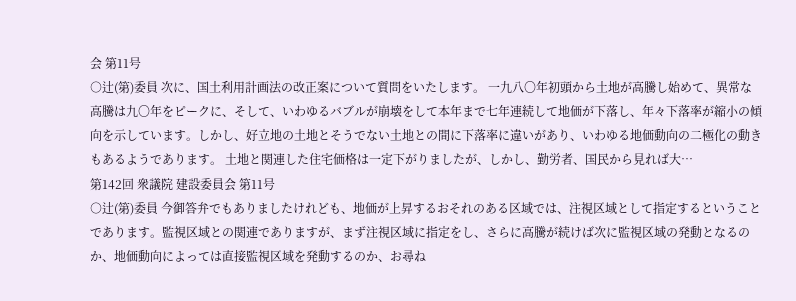会 第11号
○辻(第)委員 次に、国土利用計画法の改正案について質問をいたします。 一九八〇年初頭から土地が高騰し始めて、異常な高騰は九〇年をピークに、そして、いわゆるバブルが崩壊をして本年まで七年連続して地価が下落し、年々下落率が縮小の傾向を示しています。しかし、好立地の土地とそうでない土地との間に下落率に違いがあり、いわゆる地価動向の二極化の動きもあるようであります。 土地と関連した住宅価格は一定下がりましたが、しかし、勤労者、国民から見れば大…
第142回 衆議院 建設委員会 第11号
○辻(第)委員 今御答弁でもありましたけれども、地価が上昇するおそれのある区域では、注視区域として指定するということであります。監視区域との関連でありますが、まず注視区域に指定をし、さらに高騰が続けば次に監視区域の発動となるのか、地価動向によっては直接監視区域を発動するのか、お尋ね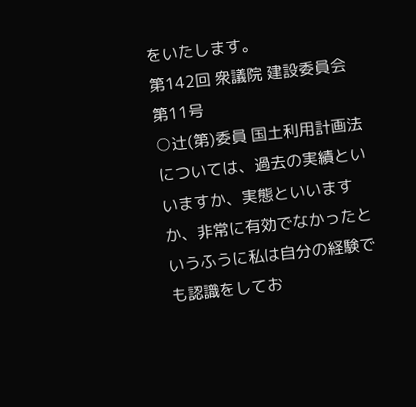をいたします。
第142回 衆議院 建設委員会 第11号
○辻(第)委員 国土利用計画法については、過去の実績といいますか、実態といいますか、非常に有効でなかったというふうに私は自分の経験でも認識をしてお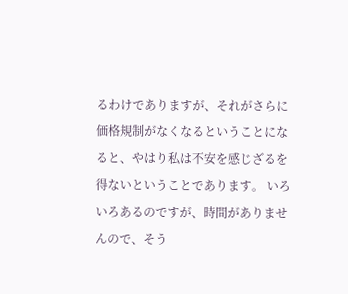るわけでありますが、それがさらに価格規制がなくなるということになると、やはり私は不安を感じざるを得ないということであります。 いろいろあるのですが、時間がありませんので、そう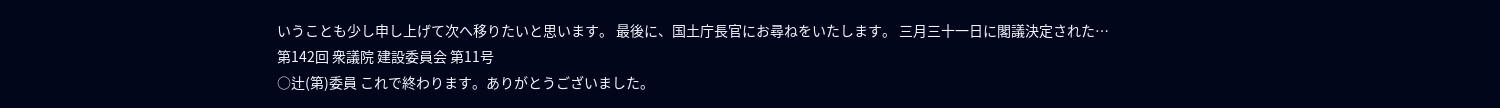いうことも少し申し上げて次へ移りたいと思います。 最後に、国土庁長官にお尋ねをいたします。 三月三十一日に閣議決定された…
第142回 衆議院 建設委員会 第11号
○辻(第)委員 これで終わります。ありがとうございました。